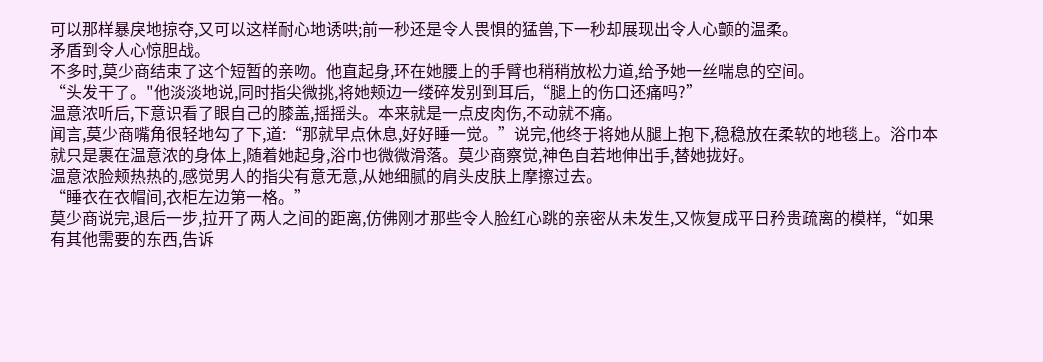可以那样暴戾地掠夺,又可以这样耐心地诱哄;前一秒还是令人畏惧的猛兽,下一秒却展现出令人心颤的温柔。
矛盾到令人心惊胆战。
不多时,莫少商结束了这个短暂的亲吻。他直起身,环在她腰上的手臂也稍稍放松力道,给予她一丝喘息的空间。
“头发干了。"他淡淡地说,同时指尖微挑,将她颊边一缕碎发别到耳后,“腿上的伤口还痛吗?”
温意浓听后,下意识看了眼自己的膝盖,摇摇头。本来就是一点皮肉伤,不动就不痛。
闻言,莫少商嘴角很轻地勾了下,道:“那就早点休息,好好睡一觉。”说完,他终于将她从腿上抱下,稳稳放在柔软的地毯上。浴巾本就只是裹在温意浓的身体上,随着她起身,浴巾也微微滑落。莫少商察觉,神色自若地伸出手,替她拢好。
温意浓脸颊热热的,感觉男人的指尖有意无意,从她细腻的肩头皮肤上摩擦过去。
“睡衣在衣帽间,衣柜左边第一格。”
莫少商说完,退后一步,拉开了两人之间的距离,仿佛刚才那些令人脸红心跳的亲密从未发生,又恢复成平日矜贵疏离的模样,“如果有其他需要的东西,告诉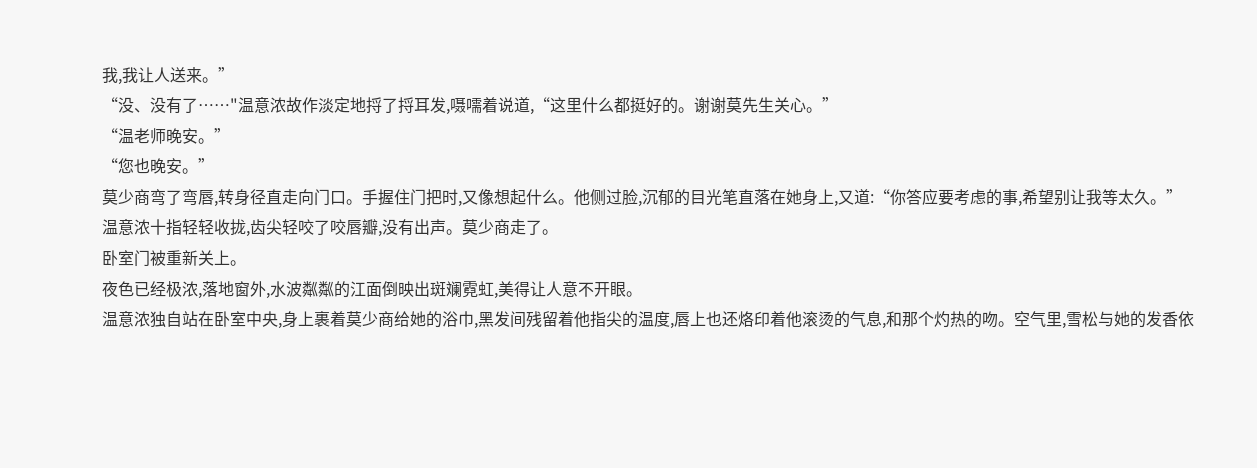我,我让人送来。”
“没、没有了……"温意浓故作淡定地捋了捋耳发,嗫嚅着说道,“这里什么都挺好的。谢谢莫先生关心。”
“温老师晚安。”
“您也晚安。”
莫少商弯了弯唇,转身径直走向门口。手握住门把时,又像想起什么。他侧过脸,沉郁的目光笔直落在她身上,又道:“你答应要考虑的事,希望别让我等太久。”
温意浓十指轻轻收拢,齿尖轻咬了咬唇瓣,没有出声。莫少商走了。
卧室门被重新关上。
夜色已经极浓,落地窗外,水波粼粼的江面倒映出斑斓霓虹,美得让人意不开眼。
温意浓独自站在卧室中央,身上裹着莫少商给她的浴巾,黑发间残留着他指尖的温度,唇上也还烙印着他滚烫的气息,和那个灼热的吻。空气里,雪松与她的发香依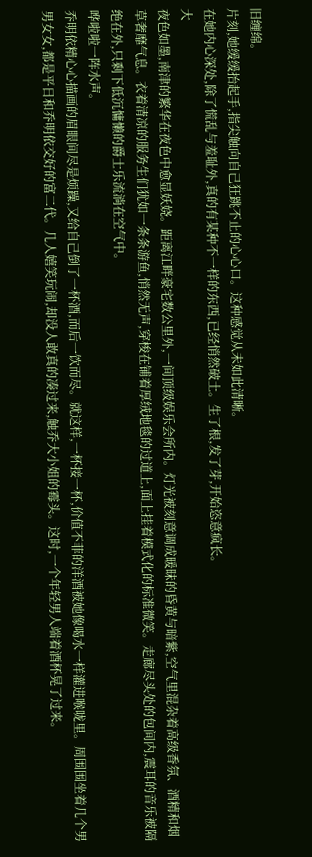旧缠绵。
片刻,她缓缓抬起手,指尖触向自己狂跳不止的心心口。这种感觉从未如此清晰。
在她内心深处,除了慌乱与羞耻外,真的有某种不一样的东西,已经悄然破土。生了根,发了芽,开始恣意疯长。
大
夜色如墨,南津的繁华在夜色中愈显妖娆。距离江畔豪宅数公里外,一间顶级娱乐会所内。灯光被刻意调成暖昧的昏黄与暗紫,空气里混杂着高级香氛、酒精和烟草奢靡气息。衣着清凉的服务生们犹如一条条游鱼,悄然无声,穿梭在铺着厚绒地毯的过道上,面上挂着模式化的标准微笑。走廊尽头处的包间内,震耳的音乐被隔绝在外,只剩下低沉慵懒的爵士乐流淌在空气中。
哗啦啦一阵水声。
乔明依精心心描画的眉眼间尽是烦躁,又给自己倒了一杯酒,而后一饮而尽。就这样,一杯接一杯,价值不菲的洋酒被她像喝水一样灌进喉咙里。周围围坐着几个男男女女,都是平日和乔明依交好的富二代。几人嬉笑玩闹,却没人敢真的凑过来,触乔大小姐的霉头。这时,一个年轻男人端着酒杯晃了过来。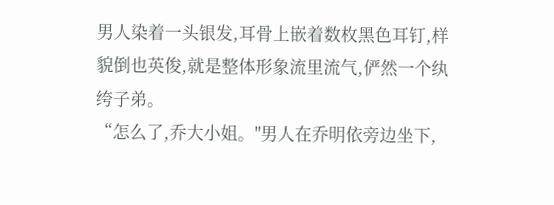男人染着一头银发,耳骨上嵌着数枚黑色耳钉,样貌倒也英俊,就是整体形象流里流气,俨然一个纨绔子弟。
“怎么了,乔大小姐。"男人在乔明依旁边坐下,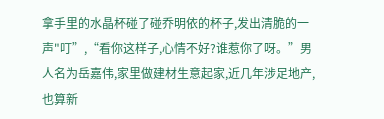拿手里的水晶杯碰了碰乔明依的杯子,发出清脆的一声"叮”,“看你这样子,心情不好?谁惹你了呀。”男人名为岳嘉伟,家里做建材生意起家,近几年涉足地产,也算新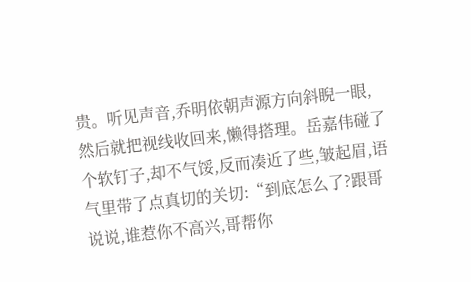贵。听见声音,乔明依朝声源方向斜睨一眼,然后就把视线收回来,懒得搭理。岳嘉伟碰了个软钉子,却不气馁,反而凑近了些,皱起眉,语气里带了点真切的关切:“到底怎么了?跟哥说说,谁惹你不高兴,哥帮你